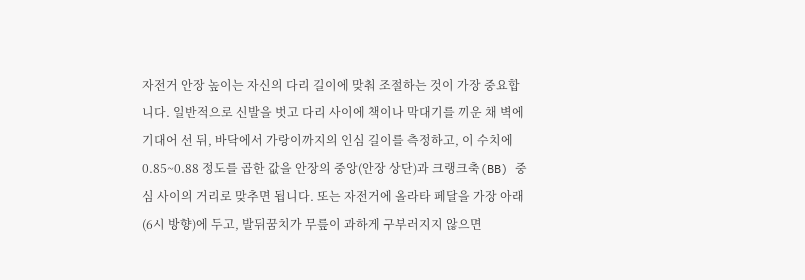자전거 안장 높이는 자신의 다리 길이에 맞춰 조절하는 것이 가장 중요합니다. 일반적으로 신발을 벗고 다리 사이에 책이나 막대기를 끼운 채 벽에 기대어 선 뒤, 바닥에서 가랑이까지의 인심 길이를 측정하고, 이 수치에 0.85~0.88 정도를 곱한 값을 안장의 중앙(안장 상단)과 크랭크축(BB) 중심 사이의 거리로 맞추면 됩니다. 또는 자전거에 올라타 페달을 가장 아래(6시 방향)에 두고, 발뒤꿈치가 무릎이 과하게 구부러지지 않으면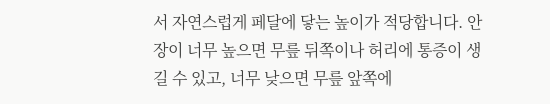서 자연스럽게 페달에 닿는 높이가 적당합니다. 안장이 너무 높으면 무릎 뒤쪽이나 허리에 통증이 생길 수 있고, 너무 낮으면 무릎 앞쪽에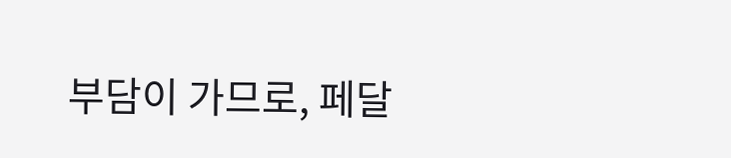부담이 가므로, 페달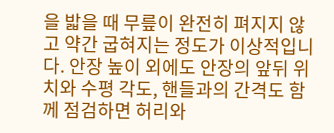을 밟을 때 무릎이 완전히 펴지지 않고 약간 굽혀지는 정도가 이상적입니다. 안장 높이 외에도 안장의 앞뒤 위치와 수평 각도, 핸들과의 간격도 함께 점검하면 허리와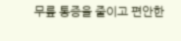무릎 통증을 줄이고 편안한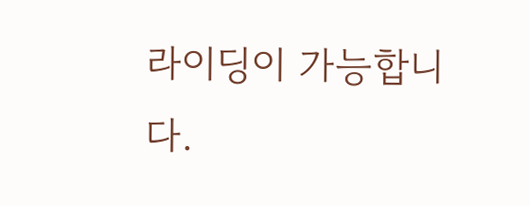라이딩이 가능합니다.